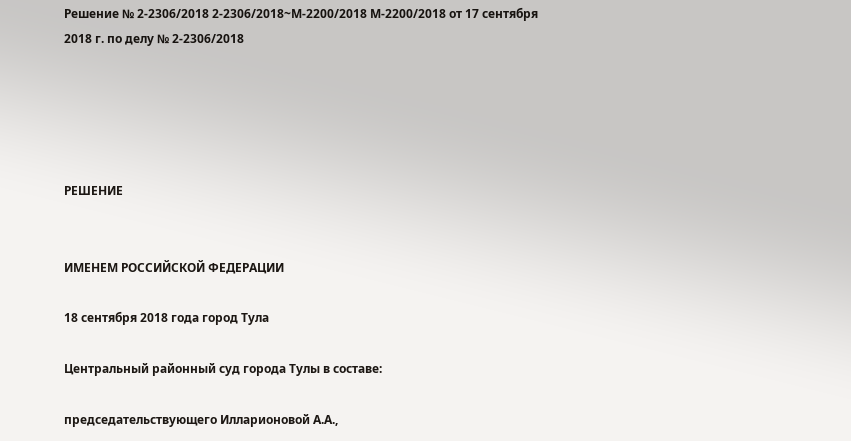Решение № 2-2306/2018 2-2306/2018~М-2200/2018 М-2200/2018 от 17 сентября 2018 г. по делу № 2-2306/2018





РЕШЕНИЕ


ИМЕНЕМ РОССИЙСКОЙ ФЕДЕРАЦИИ

18 сентября 2018 года город Тула

Центральный районный суд города Тулы в составе:

председательствующего Илларионовой А.А.,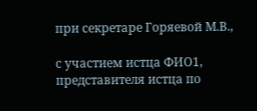при секретаре Горяевой М.В.,

с участием истца ФИО1, представителя истца по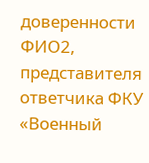доверенности ФИО2, представителя ответчика ФКУ «Военный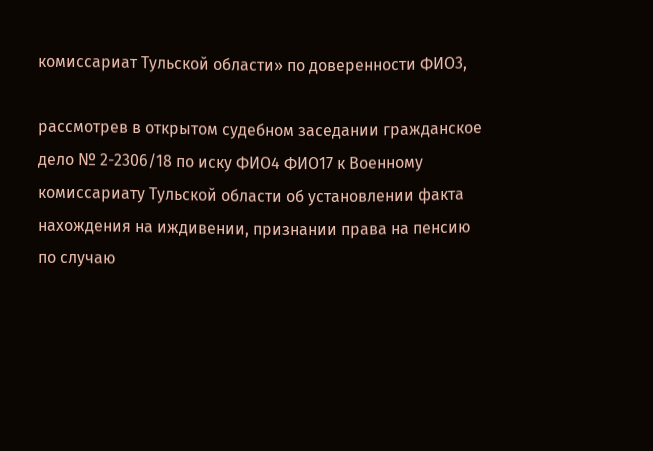комиссариат Тульской области» по доверенности ФИО3,

рассмотрев в открытом судебном заседании гражданское дело № 2-2306/18 по иску ФИО4 ФИО17 к Военному комиссариату Тульской области об установлении факта нахождения на иждивении, признании права на пенсию по случаю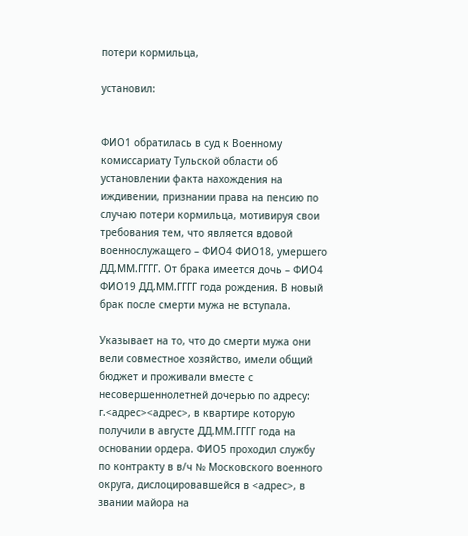потери кормильца,

установил:


ФИО1 обратилась в суд к Военному комиссариату Тульской области об установлении факта нахождения на иждивении, признании права на пенсию по случаю потери кормильца, мотивируя свои требования тем, что является вдовой военнослужащего – ФИО4 ФИО18, умершего ДД.ММ.ГГГГ. От брака имеется дочь – ФИО4 ФИО19 ДД.ММ.ГГГГ года рождения. В новый брак после смерти мужа не вступала.

Указывает на то, что до смерти мужа они вели совместное хозяйство, имели общий бюджет и проживали вместе с несовершеннолетней дочерью по адресу: г.<адрес><адрес>, в квартире которую получили в августе ДД.ММ.ГГГГ года на основании ордера. ФИО5 проходил службу по контракту в в/ч № Московского военного округа, дислоцировавшейся в <адрес>, в звании майора на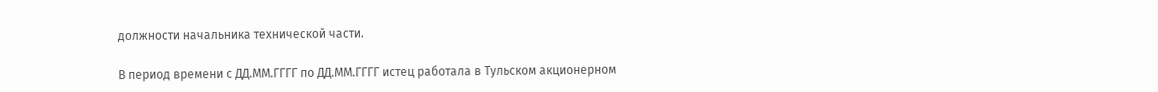должности начальника технической части.

В период времени с ДД.ММ.ГГГГ по ДД.ММ.ГГГГ истец работала в Тульском акционерном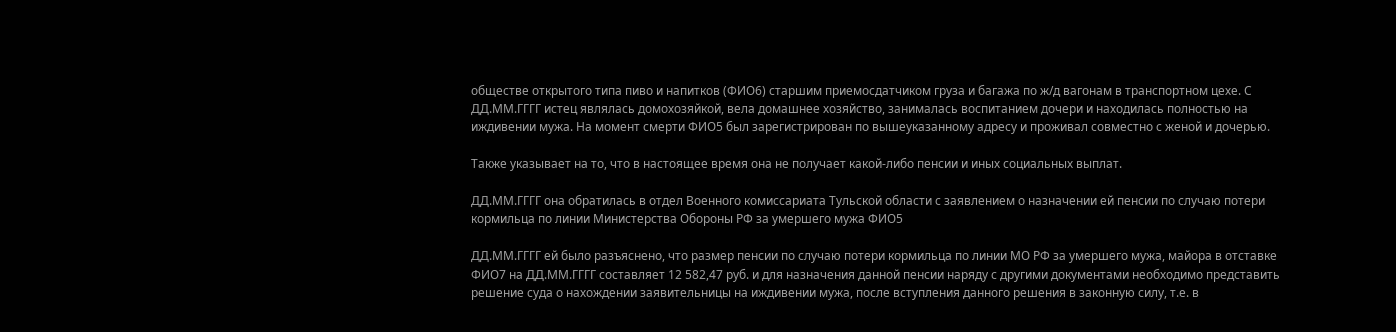обществе открытого типа пиво и напитков (ФИО6) старшим приемосдатчиком груза и багажа по ж/д вагонам в транспортном цехе. С ДД.ММ.ГГГГ истец являлась домохозяйкой, вела домашнее хозяйство, занималась воспитанием дочери и находилась полностью на иждивении мужа. На момент смерти ФИО5 был зарегистрирован по вышеуказанному адресу и проживал совместно с женой и дочерью.

Также указывает на то, что в настоящее время она не получает какой-либо пенсии и иных социальных выплат.

ДД.ММ.ГГГГ она обратилась в отдел Военного комиссариата Тульской области с заявлением о назначении ей пенсии по случаю потери кормильца по линии Министерства Обороны РФ за умершего мужа ФИО5

ДД.ММ.ГГГГ ей было разъяснено, что размер пенсии по случаю потери кормильца по линии МО РФ за умершего мужа, майора в отставке ФИО7 на ДД.ММ.ГГГГ составляет 12 582,47 руб. и для назначения данной пенсии наряду с другими документами необходимо представить решение суда о нахождении заявительницы на иждивении мужа, после вступления данного решения в законную силу, т.е. в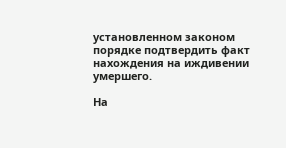установленном законом порядке подтвердить факт нахождения на иждивении умершего.

На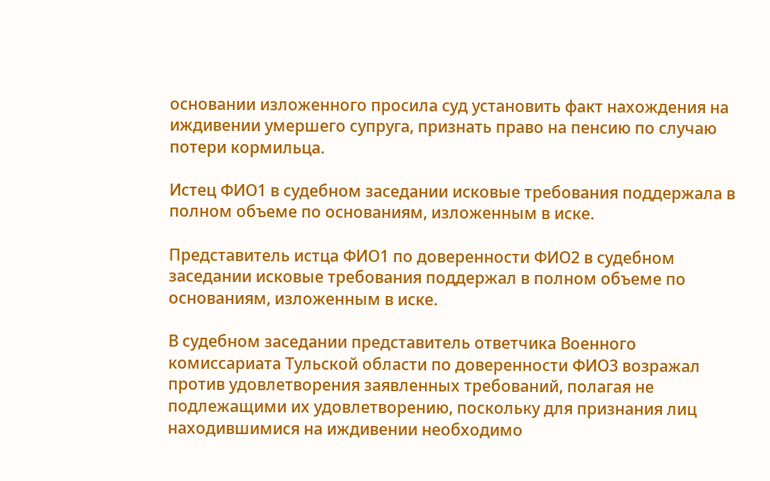основании изложенного просила суд установить факт нахождения на иждивении умершего супруга, признать право на пенсию по случаю потери кормильца.

Истец ФИО1 в судебном заседании исковые требования поддержала в полном объеме по основаниям, изложенным в иске.

Представитель истца ФИО1 по доверенности ФИО2 в судебном заседании исковые требования поддержал в полном объеме по основаниям, изложенным в иске.

В судебном заседании представитель ответчика Военного комиссариата Тульской области по доверенности ФИО3 возражал против удовлетворения заявленных требований, полагая не подлежащими их удовлетворению, поскольку для признания лиц находившимися на иждивении необходимо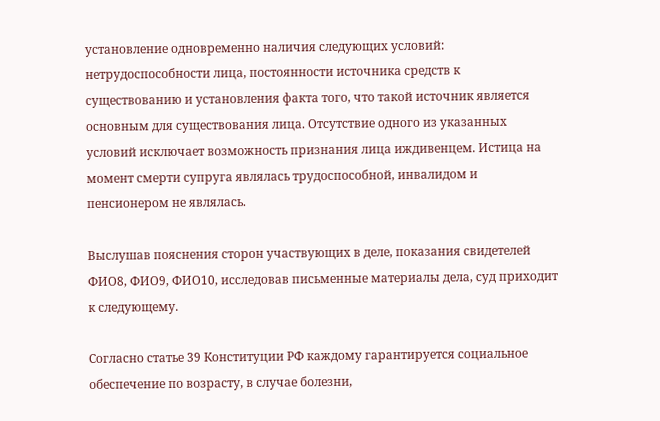установление одновременно наличия следующих условий: нетрудоспособности лица, постоянности источника средств к существованию и установления факта того, что такой источник является основным для существования лица. Отсутствие одного из указанных условий исключает возможность признания лица иждивенцем. Истица на момент смерти супруга являлась трудоспособной, инвалидом и пенсионером не являлась.

Выслушав пояснения сторон участвующих в деле, показания свидетелей ФИО8, ФИО9, ФИО10, исследовав письменные материалы дела, суд приходит к следующему.

Согласно статье 39 Конституции РФ каждому гарантируется социальное обеспечение по возрасту, в случае болезни,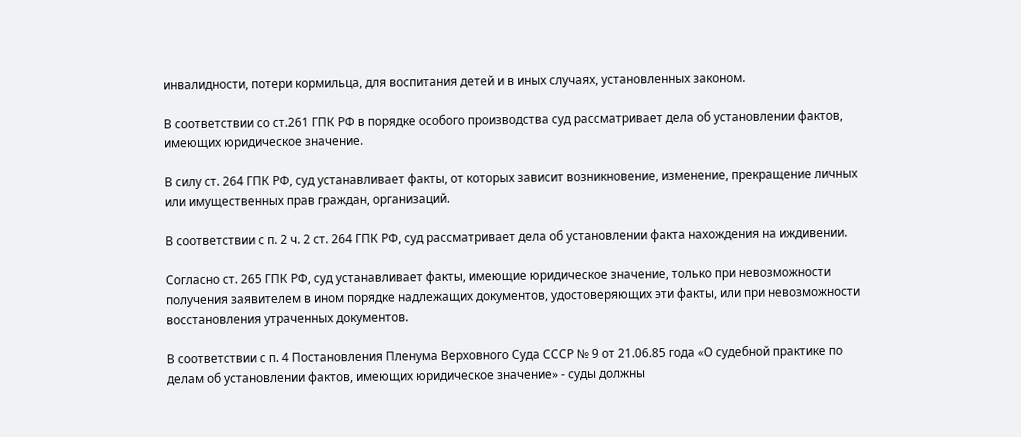инвалидности, потери кормильца, для воспитания детей и в иных случаях, установленных законом.

В соответствии со ст.261 ГПК РФ в порядке особого производства суд рассматривает дела об установлении фактов, имеющих юридическое значение.

В силу ст. 264 ГПК РФ, суд устанавливает факты, от которых зависит возникновение, изменение, прекращение личных или имущественных прав граждан, организаций.

В соответствии с п. 2 ч. 2 ст. 264 ГПК РФ, суд рассматривает дела об установлении факта нахождения на иждивении.

Согласно ст. 265 ГПК РФ, суд устанавливает факты, имеющие юридическое значение, только при невозможности получения заявителем в ином порядке надлежащих документов, удостоверяющих эти факты, или при невозможности восстановления утраченных документов.

В соответствии с п. 4 Постановления Пленума Верховного Суда СССР № 9 от 21.06.85 года «О судебной практике по делам об установлении фактов, имеющих юридическое значение» - суды должны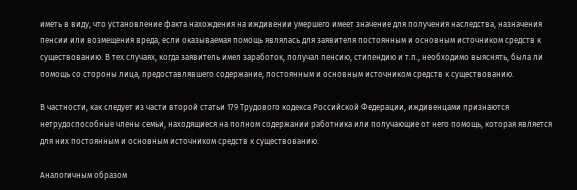иметь в виду, что установление факта нахождения на иждивении умершего имеет значение для получения наследства, назначения пенсии или возмещения вреда, если оказываемая помощь являлась для заявителя постоянным и основным источником средств к существованию. В тех случаях, когда заявитель имел заработок, получал пенсию, стипендию и т.п., необходимо выяснять, была ли помощь со стороны лица, предоставлявшего содержание, постоянным и основным источником средств к существованию.

В частности, как следует из части второй статьи 179 Трудового кодекса Российской Федерации, иждивенцами признаются нетрудоспособные члены семьи, находящиеся на полном содержании работника или получающие от него помощь, которая является для них постоянным и основным источником средств к существованию.

Аналогичным образом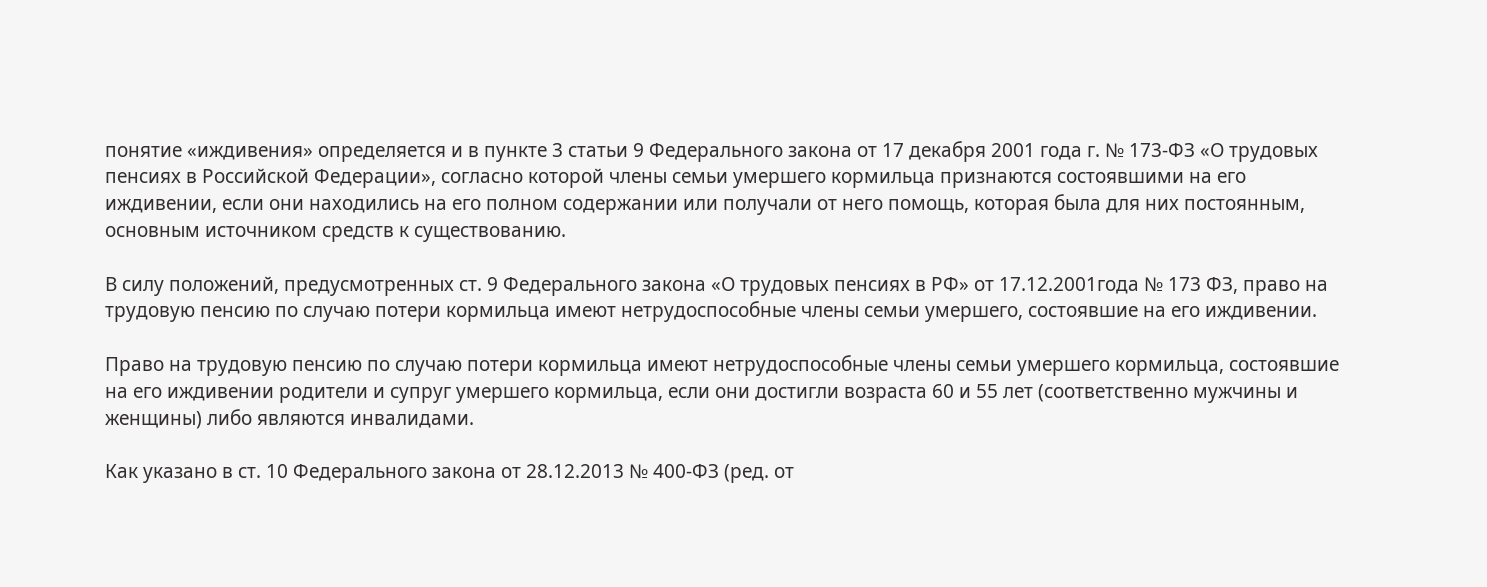понятие «иждивения» определяется и в пункте 3 статьи 9 Федерального закона от 17 декабря 2001 года г. № 173-ФЗ «О трудовых пенсиях в Российской Федерации», согласно которой члены семьи умершего кормильца признаются состоявшими на его иждивении, если они находились на его полном содержании или получали от него помощь, которая была для них постоянным, основным источником средств к существованию.

В силу положений, предусмотренных ст. 9 Федерального закона «О трудовых пенсиях в РФ» от 17.12.2001года № 173 ФЗ, право на трудовую пенсию по случаю потери кормильца имеют нетрудоспособные члены семьи умершего, состоявшие на его иждивении.

Право на трудовую пенсию по случаю потери кормильца имеют нетрудоспособные члены семьи умершего кормильца, состоявшие на его иждивении родители и супруг умершего кормильца, если они достигли возраста 60 и 55 лет (соответственно мужчины и женщины) либо являются инвалидами.

Как указано в ст. 10 Федерального закона от 28.12.2013 № 400-ФЗ (ред. от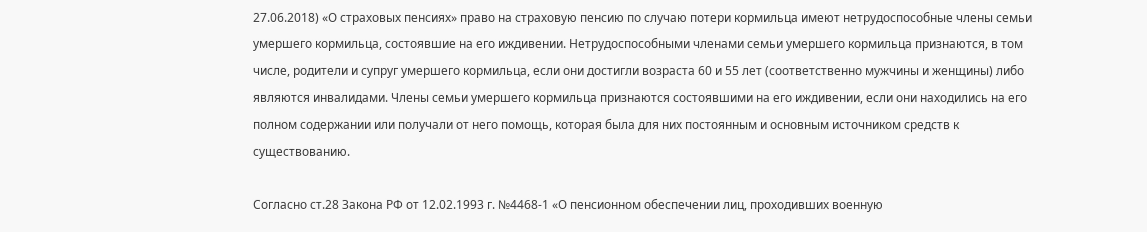27.06.2018) «О страховых пенсиях» право на страховую пенсию по случаю потери кормильца имеют нетрудоспособные члены семьи умершего кормильца, состоявшие на его иждивении. Нетрудоспособными членами семьи умершего кормильца признаются, в том числе, родители и супруг умершего кормильца, если они достигли возраста 60 и 55 лет (соответственно мужчины и женщины) либо являются инвалидами. Члены семьи умершего кормильца признаются состоявшими на его иждивении, если они находились на его полном содержании или получали от него помощь, которая была для них постоянным и основным источником средств к существованию.

Согласно ст.28 Закона РФ от 12.02.1993 г. №4468-1 «О пенсионном обеспечении лиц, проходивших военную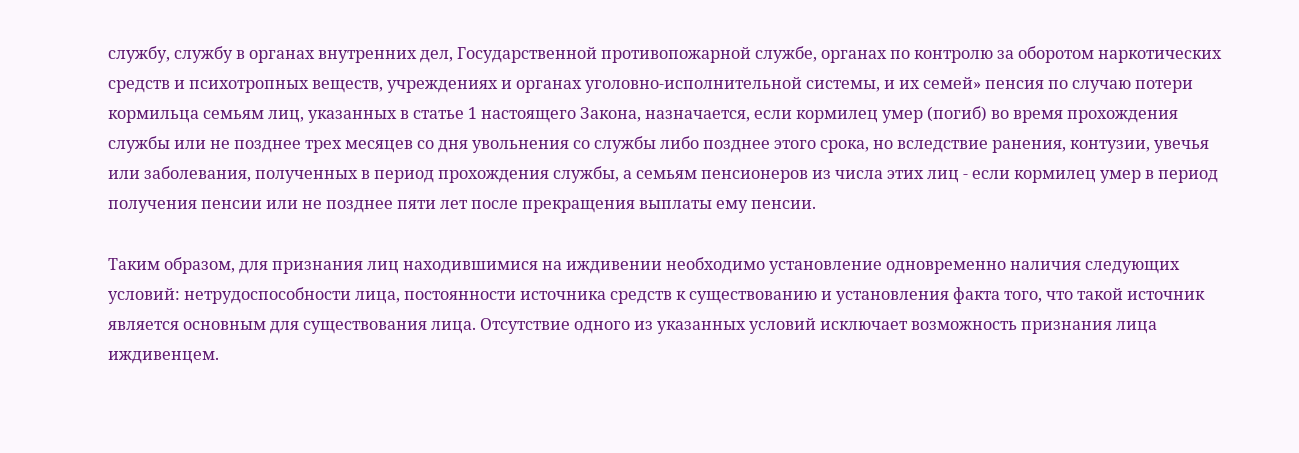службу, службу в органах внутренних дел, Государственной противопожарной службе, органах по контролю за оборотом наркотических средств и психотропных веществ, учреждениях и органах уголовно-исполнительной системы, и их семей» пенсия по случаю потери кормильца семьям лиц, указанных в статье 1 настоящего Закона, назначается, если кормилец умер (погиб) во время прохождения службы или не позднее трех месяцев со дня увольнения со службы либо позднее этого срока, но вследствие ранения, контузии, увечья или заболевания, полученных в период прохождения службы, а семьям пенсионеров из числа этих лиц - если кормилец умер в период получения пенсии или не позднее пяти лет после прекращения выплаты ему пенсии.

Таким образом, для признания лиц находившимися на иждивении необходимо установление одновременно наличия следующих условий: нетрудоспособности лица, постоянности источника средств к существованию и установления факта того, что такой источник является основным для существования лица. Отсутствие одного из указанных условий исключает возможность признания лица иждивенцем.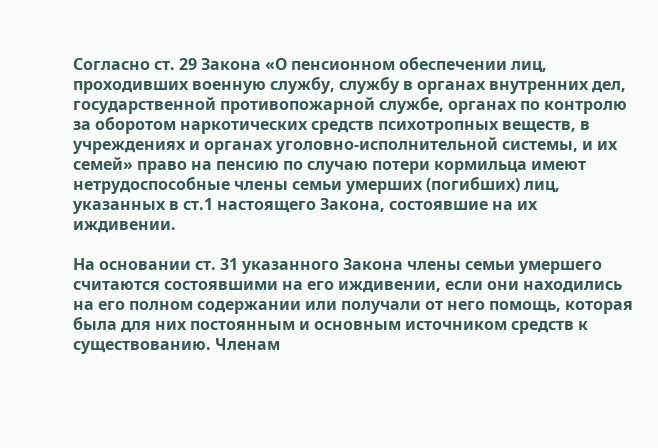Согласно ст. 29 Закона «О пенсионном обеспечении лиц, проходивших военную службу, службу в органах внутренних дел, государственной противопожарной службе, органах по контролю за оборотом наркотических средств психотропных веществ, в учреждениях и органах уголовно-исполнительной системы, и их семей» право на пенсию по случаю потери кормильца имеют нетрудоспособные члены семьи умерших (погибших) лиц, указанных в ст.1 настоящего Закона, состоявшие на их иждивении.

На основании ст. 31 указанного Закона члены семьи умершего считаются состоявшими на его иждивении, если они находились на его полном содержании или получали от него помощь, которая была для них постоянным и основным источником средств к существованию. Членам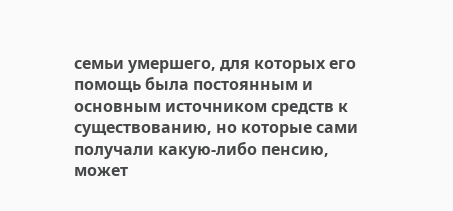семьи умершего, для которых его помощь была постоянным и основным источником средств к существованию, но которые сами получали какую-либо пенсию, может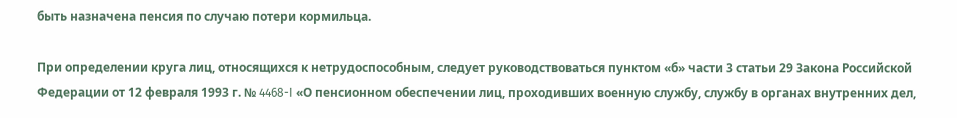быть назначена пенсия по случаю потери кормильца.

При определении круга лиц, относящихся к нетрудоспособным, следует руководствоваться пунктом «б» части 3 статьи 29 Закона Российской Федерации от 12 февраля 1993 г. № 4468-I «О пенсионном обеспечении лиц, проходивших военную службу, службу в органах внутренних дел,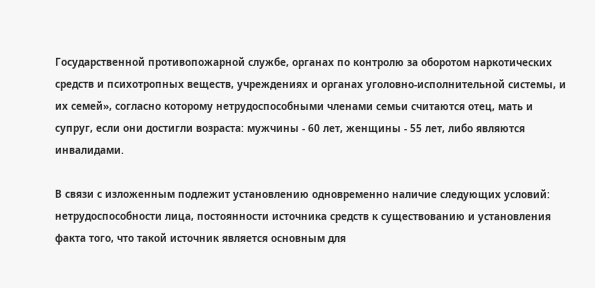Государственной противопожарной службе, органах по контролю за оборотом наркотических средств и психотропных веществ, учреждениях и органах уголовно-исполнительной системы, и их семей», согласно которому нетрудоспособными членами семьи считаются отец, мать и супруг, если они достигли возраста: мужчины - 60 лет, женщины - 55 лет, либо являются инвалидами.

В связи с изложенным подлежит установлению одновременно наличие следующих условий: нетрудоспособности лица, постоянности источника средств к существованию и установления факта того, что такой источник является основным для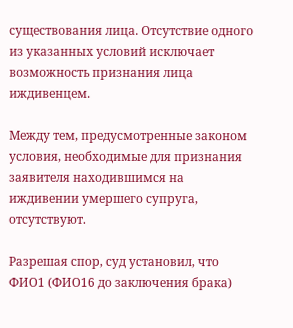существования лица. Отсутствие одного из указанных условий исключает возможность признания лица иждивенцем.

Между тем, предусмотренные законом условия, необходимые для признания заявителя находившимся на иждивении умершего супруга, отсутствуют.

Разрешая спор, суд установил, что ФИО1 (ФИО16 до заключения брака)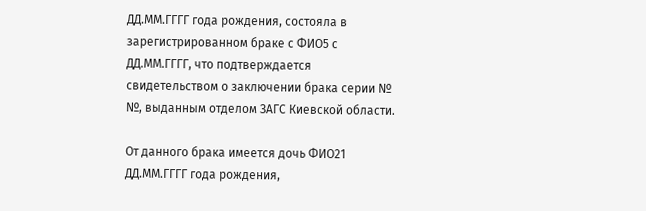ДД.ММ.ГГГГ года рождения, состояла в зарегистрированном браке с ФИО5 с ДД.ММ.ГГГГ, что подтверждается свидетельством о заключении брака серии № №, выданным отделом ЗАГС Киевской области.

От данного брака имеется дочь ФИО21 ДД.ММ.ГГГГ года рождения,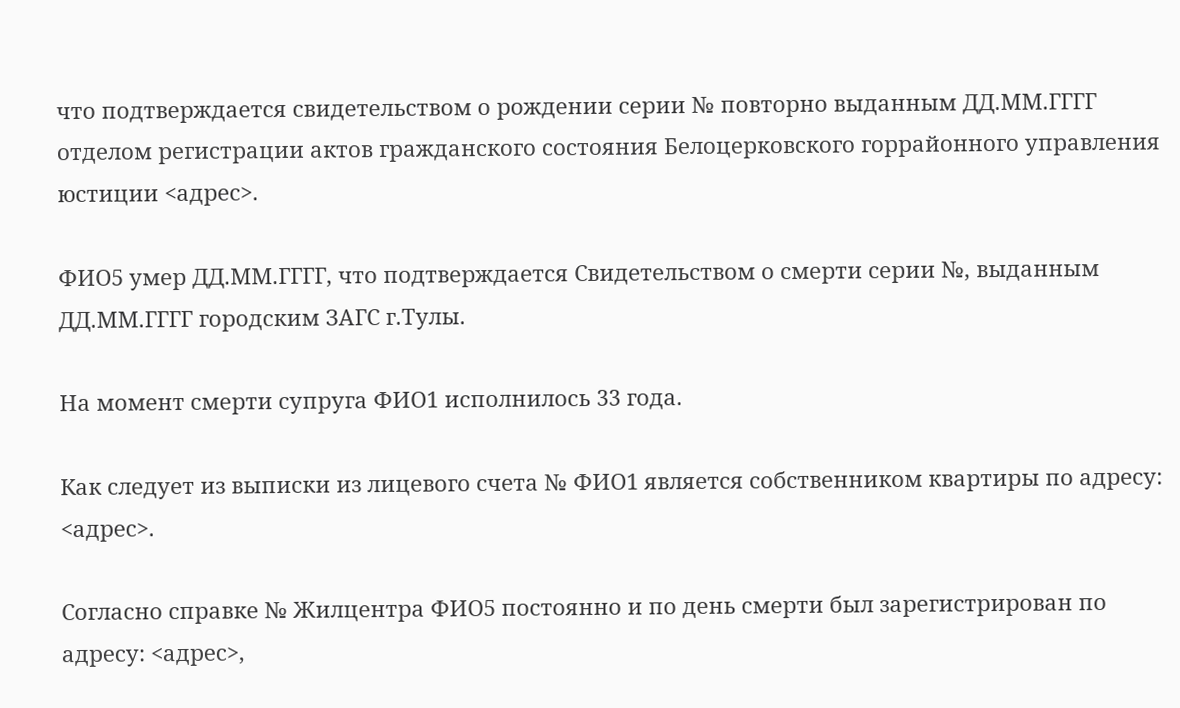что подтверждается свидетельством о рождении серии № повторно выданным ДД.ММ.ГГГГ отделом регистрации актов гражданского состояния Белоцерковского горрайонного управления юстиции <адрес>.

ФИО5 умер ДД.ММ.ГГГГ, что подтверждается Свидетельством о смерти серии №, выданным ДД.ММ.ГГГГ городским ЗАГС г.Тулы.

На момент смерти супруга ФИО1 исполнилось 33 года.

Как следует из выписки из лицевого счета № ФИО1 является собственником квартиры по адресу: <адрес>.

Согласно справке № Жилцентра ФИО5 постоянно и по день смерти был зарегистрирован по адресу: <адрес>,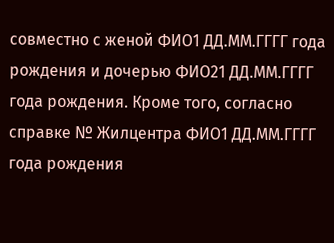совместно с женой ФИО1 ДД.ММ.ГГГГ года рождения и дочерью ФИО21 ДД.ММ.ГГГГ года рождения. Кроме того, согласно справке № Жилцентра ФИО1 ДД.ММ.ГГГГ года рождения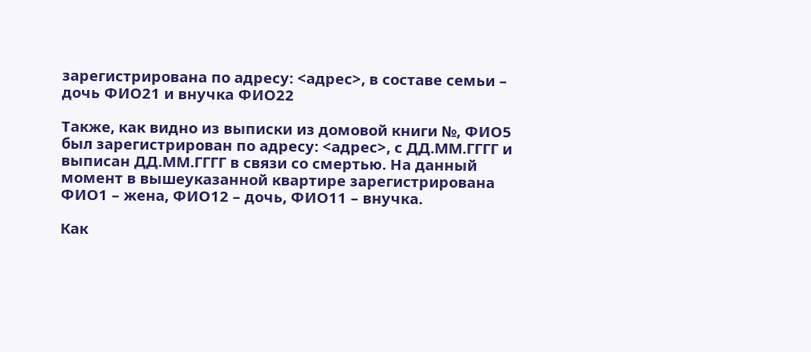зарегистрирована по адресу: <адрес>, в составе семьи – дочь ФИО21 и внучка ФИО22

Также, как видно из выписки из домовой книги №, ФИО5 был зарегистрирован по адресу: <адрес>, с ДД.ММ.ГГГГ и выписан ДД.ММ.ГГГГ в связи со смертью. На данный момент в вышеуказанной квартире зарегистрирована ФИО1 – жена, ФИО12 – дочь, ФИО11 – внучка.

Как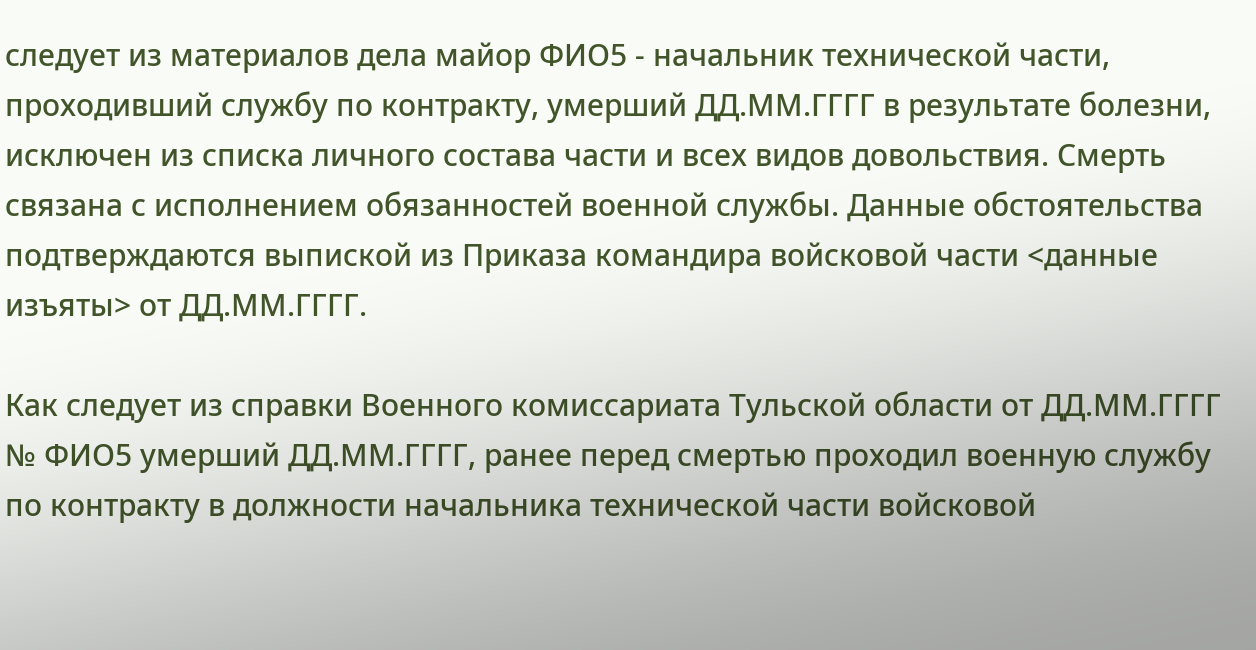следует из материалов дела майор ФИО5 - начальник технической части, проходивший службу по контракту, умерший ДД.ММ.ГГГГ в результате болезни, исключен из списка личного состава части и всех видов довольствия. Смерть связана с исполнением обязанностей военной службы. Данные обстоятельства подтверждаются выпиской из Приказа командира войсковой части <данные изъяты> от ДД.ММ.ГГГГ.

Как следует из справки Военного комиссариата Тульской области от ДД.ММ.ГГГГ № ФИО5 умерший ДД.ММ.ГГГГ, ранее перед смертью проходил военную службу по контракту в должности начальника технической части войсковой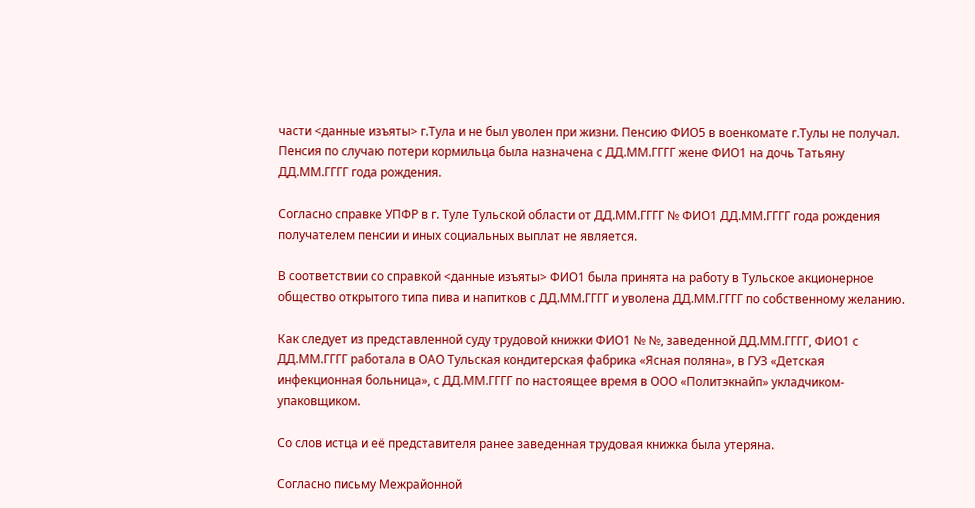части <данные изъяты> г.Тула и не был уволен при жизни. Пенсию ФИО5 в военкомате г.Тулы не получал. Пенсия по случаю потери кормильца была назначена с ДД.ММ.ГГГГ жене ФИО1 на дочь Татьяну ДД.ММ.ГГГГ года рождения.

Согласно справке УПФР в г. Туле Тульской области от ДД.ММ.ГГГГ № ФИО1 ДД.ММ.ГГГГ года рождения получателем пенсии и иных социальных выплат не является.

В соответствии со справкой <данные изъяты> ФИО1 была принята на работу в Тульское акционерное общество открытого типа пива и напитков с ДД.ММ.ГГГГ и уволена ДД.ММ.ГГГГ по собственному желанию.

Как следует из представленной суду трудовой книжки ФИО1 № №, заведенной ДД.ММ.ГГГГ, ФИО1 с ДД.ММ.ГГГГ работала в ОАО Тульская кондитерская фабрика «Ясная поляна», в ГУЗ «Детская инфекционная больница», с ДД.ММ.ГГГГ по настоящее время в ООО «Политэкнайп» укладчиком-упаковщиком.

Со слов истца и её представителя ранее заведенная трудовая книжка была утеряна.

Согласно письму Межрайонной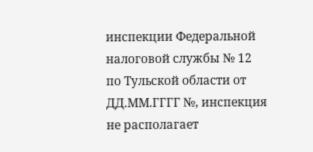инспекции Федеральной налоговой службы № 12 по Тульской области от ДД.ММ.ГГГГ №, инспекция не располагает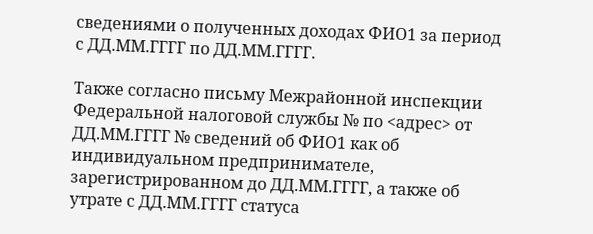сведениями о полученных доходах ФИО1 за период с ДД.ММ.ГГГГ по ДД.ММ.ГГГГ.

Также согласно письму Межрайонной инспекции Федеральной налоговой службы № по <адрес> от ДД.ММ.ГГГГ № сведений об ФИО1 как об индивидуальном предпринимателе, зарегистрированном до ДД.ММ.ГГГГ, а также об утрате с ДД.ММ.ГГГГ статуса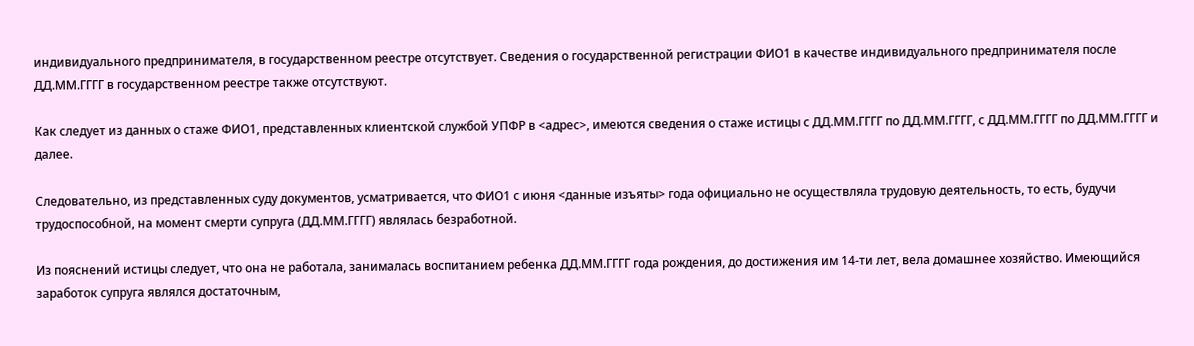индивидуального предпринимателя, в государственном реестре отсутствует. Сведения о государственной регистрации ФИО1 в качестве индивидуального предпринимателя после ДД.ММ.ГГГГ в государственном реестре также отсутствуют.

Как следует из данных о стаже ФИО1, представленных клиентской службой УПФР в <адрес>, имеются сведения о стаже истицы с ДД.ММ.ГГГГ по ДД.ММ.ГГГГ, с ДД.ММ.ГГГГ по ДД.ММ.ГГГГ и далее.

Следовательно, из представленных суду документов, усматривается, что ФИО1 с июня <данные изъяты> года официально не осуществляла трудовую деятельность, то есть, будучи трудоспособной, на момент смерти супруга (ДД.ММ.ГГГГ) являлась безработной.

Из пояснений истицы следует, что она не работала, занималась воспитанием ребенка ДД.ММ.ГГГГ года рождения, до достижения им 14-ти лет, вела домашнее хозяйство. Имеющийся заработок супруга являлся достаточным,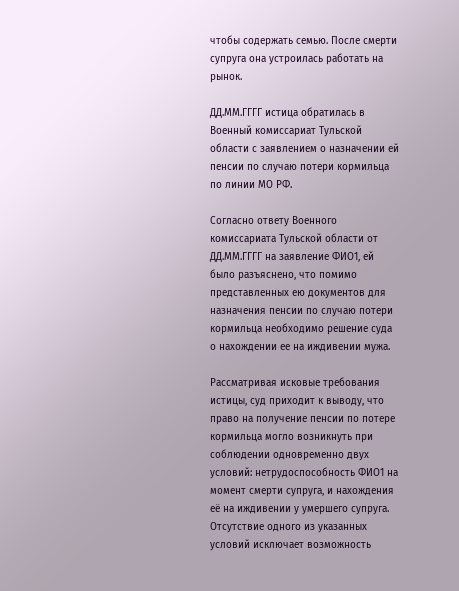чтобы содержать семью. После смерти супруга она устроилась работать на рынок.

ДД.ММ.ГГГГ истица обратилась в Военный комиссариат Тульской области с заявлением о назначении ей пенсии по случаю потери кормильца по линии МО РФ.

Согласно ответу Военного комиссариата Тульской области от ДД.ММ.ГГГГ на заявление ФИО1, ей было разъяснено, что помимо представленных ею документов для назначения пенсии по случаю потери кормильца необходимо решение суда о нахождении ее на иждивении мужа.

Рассматривая исковые требования истицы, суд приходит к выводу, что право на получение пенсии по потере кормильца могло возникнуть при соблюдении одновременно двух условий: нетрудоспособность ФИО1 на момент смерти супруга, и нахождения её на иждивении у умершего супруга. Отсутствие одного из указанных условий исключает возможность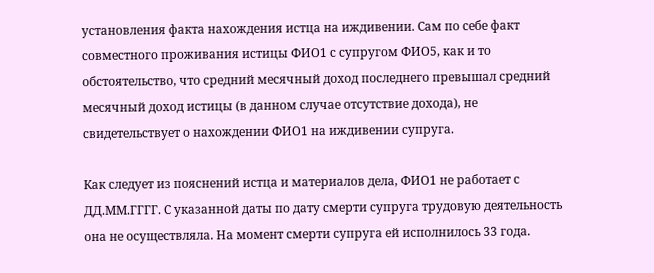установления факта нахождения истца на иждивении. Сам по себе факт совместного проживания истицы ФИО1 с супругом ФИО5, как и то обстоятельство, что средний месячный доход последнего превышал средний месячный доход истицы (в данном случае отсутствие дохода), не свидетельствует о нахождении ФИО1 на иждивении супруга.

Как следует из пояснений истца и материалов дела, ФИО1 не работает с ДД.ММ.ГГГГ. С указанной даты по дату смерти супруга трудовую деятельность она не осуществляла. На момент смерти супруга ей исполнилось 33 года.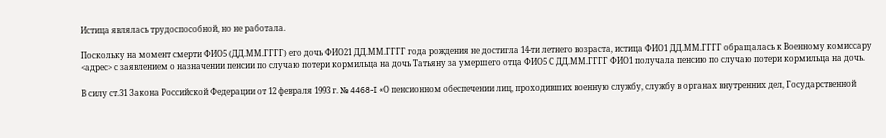Истица являлась трудоспособной, но не работала.

Поскольку на момент смерти ФИО5 (ДД.ММ.ГГГГ) его дочь ФИО21 ДД.ММ.ГГГГ года рождения не достигла 14-ти летнего возраста, истица ФИО1 ДД.ММ.ГГГГ обращалась к Военному комиссару <адрес> с заявлением о назначении пенсии по случаю потери кормильца на дочь Татьяну за умершего отца ФИО5 С ДД.ММ.ГГГГ ФИО1 получала пенсию по случаю потери кормильца на дочь.

В силу ст.31 Закона Российской Федерации от 12 февраля 1993 г. № 4468-I «О пенсионном обеспечении лиц, проходивших военную службу, службу в органах внутренних дел, Государственной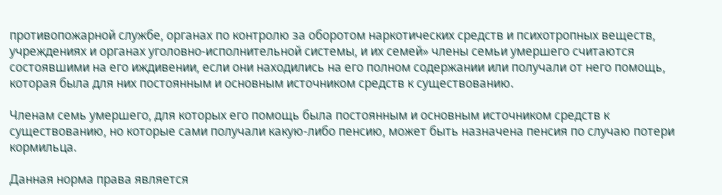противопожарной службе, органах по контролю за оборотом наркотических средств и психотропных веществ, учреждениях и органах уголовно-исполнительной системы, и их семей» члены семьи умершего считаются состоявшими на его иждивении, если они находились на его полном содержании или получали от него помощь, которая была для них постоянным и основным источником средств к существованию.

Членам семь умершего, для которых его помощь была постоянным и основным источником средств к существованию, но которые сами получали какую-либо пенсию, может быть назначена пенсия по случаю потери кормильца.

Данная норма права является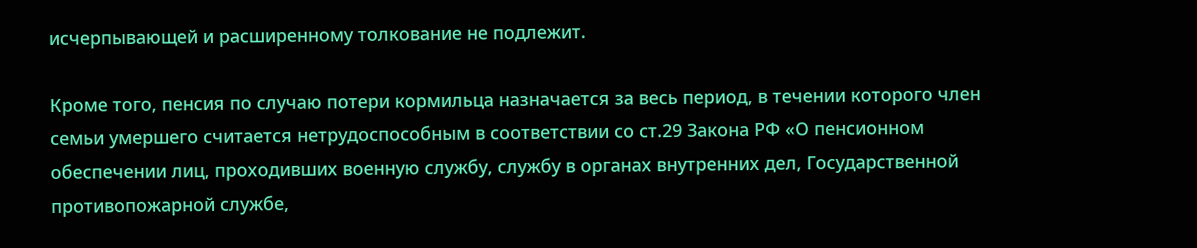исчерпывающей и расширенному толкование не подлежит.

Кроме того, пенсия по случаю потери кормильца назначается за весь период, в течении которого член семьи умершего считается нетрудоспособным в соответствии со ст.29 Закона РФ «О пенсионном обеспечении лиц, проходивших военную службу, службу в органах внутренних дел, Государственной противопожарной службе,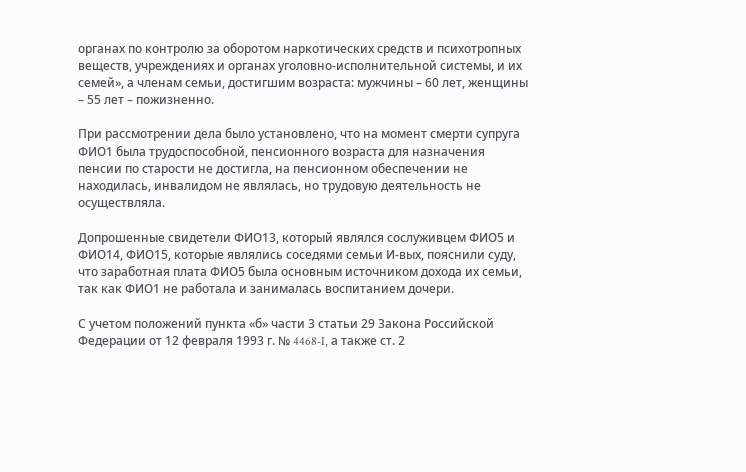органах по контролю за оборотом наркотических средств и психотропных веществ, учреждениях и органах уголовно-исполнительной системы, и их семей», а членам семьи, достигшим возраста: мужчины – 60 лет, женщины – 55 лет – пожизненно.

При рассмотрении дела было установлено, что на момент смерти супруга ФИО1 была трудоспособной, пенсионного возраста для назначения пенсии по старости не достигла, на пенсионном обеспечении не находилась, инвалидом не являлась, но трудовую деятельность не осуществляла.

Допрошенные свидетели ФИО13, который являлся сослуживцем ФИО5 и ФИО14, ФИО15, которые являлись соседями семьи И-вых, пояснили суду, что заработная плата ФИО5 была основным источником дохода их семьи, так как ФИО1 не работала и занималась воспитанием дочери.

С учетом положений пункта «б» части 3 статьи 29 Закона Российской Федерации от 12 февраля 1993 г. № 4468-I, а также ст. 2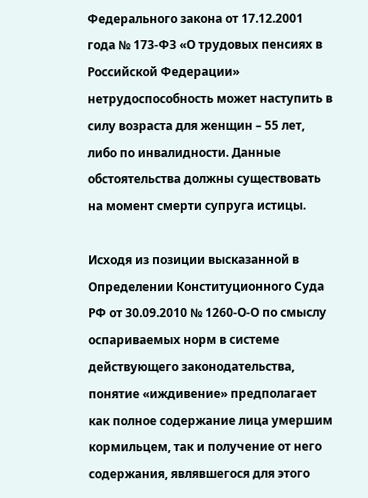Федерального закона от 17.12.2001 года № 173-ФЗ «О трудовых пенсиях в Российской Федерации» нетрудоспособность может наступить в силу возраста для женщин – 55 лет, либо по инвалидности. Данные обстоятельства должны существовать на момент смерти супруга истицы.

Исходя из позиции высказанной в Определении Конституционного Суда РФ от 30.09.2010 № 1260-О-О по смыслу оспариваемых норм в системе действующего законодательства, понятие «иждивение» предполагает как полное содержание лица умершим кормильцем, так и получение от него содержания, являвшегося для этого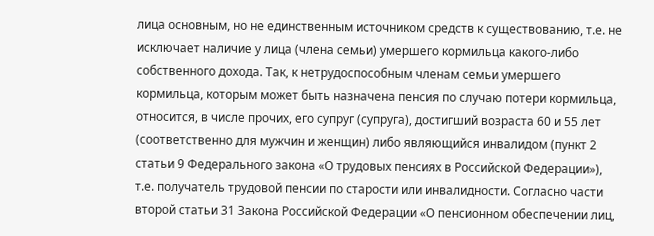лица основным, но не единственным источником средств к существованию, т.е. не исключает наличие у лица (члена семьи) умершего кормильца какого-либо собственного дохода. Так, к нетрудоспособным членам семьи умершего кормильца, которым может быть назначена пенсия по случаю потери кормильца, относится, в числе прочих, его супруг (супруга), достигший возраста 60 и 55 лет (соответственно для мужчин и женщин) либо являющийся инвалидом (пункт 2 статьи 9 Федерального закона «О трудовых пенсиях в Российской Федерации»), т.е. получатель трудовой пенсии по старости или инвалидности. Согласно части второй статьи 31 Закона Российской Федерации «О пенсионном обеспечении лиц,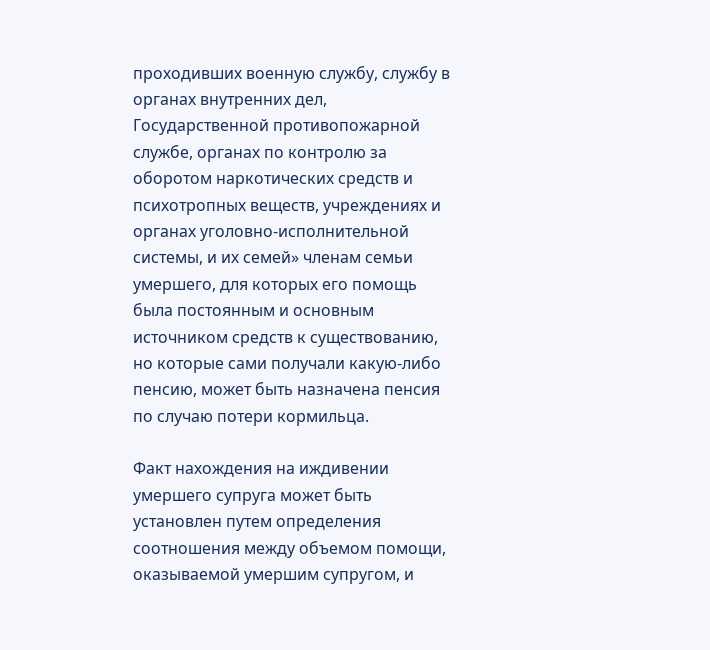проходивших военную службу, службу в органах внутренних дел, Государственной противопожарной службе, органах по контролю за оборотом наркотических средств и психотропных веществ, учреждениях и органах уголовно-исполнительной системы, и их семей» членам семьи умершего, для которых его помощь была постоянным и основным источником средств к существованию, но которые сами получали какую-либо пенсию, может быть назначена пенсия по случаю потери кормильца.

Факт нахождения на иждивении умершего супруга может быть установлен путем определения соотношения между объемом помощи, оказываемой умершим супругом, и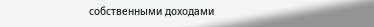собственными доходами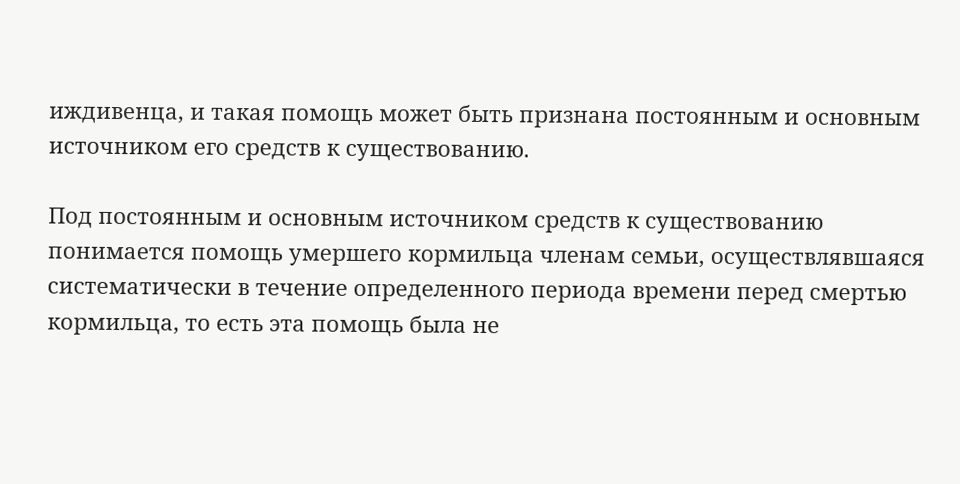иждивенца, и такая помощь может быть признана постоянным и основным источником его средств к существованию.

Под постоянным и основным источником средств к существованию понимается помощь умершего кормильца членам семьи, осуществлявшаяся систематически в течение определенного периода времени перед смертью кормильца, то есть эта помощь была не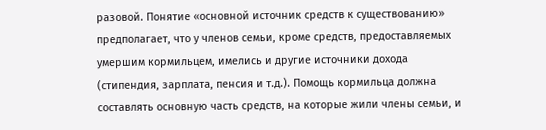разовой. Понятие «основной источник средств к существованию» предполагает, что у членов семьи, кроме средств, предоставляемых умершим кормильцем, имелись и другие источники дохода (стипендия, зарплата, пенсия и т.д.). Помощь кормильца должна составлять основную часть средств, на которые жили члены семьи, и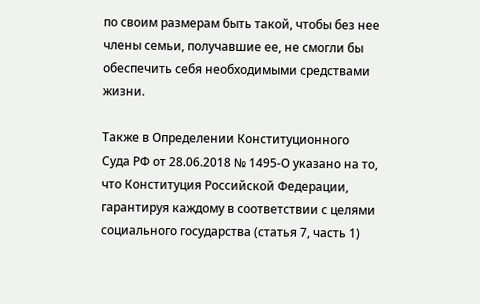по своим размерам быть такой, чтобы без нее члены семьи, получавшие ее, не смогли бы обеспечить себя необходимыми средствами жизни.

Также в Определении Конституционного Суда РФ от 28.06.2018 № 1495-О указано на то, что Конституция Российской Федерации, гарантируя каждому в соответствии с целями социального государства (статья 7, часть 1)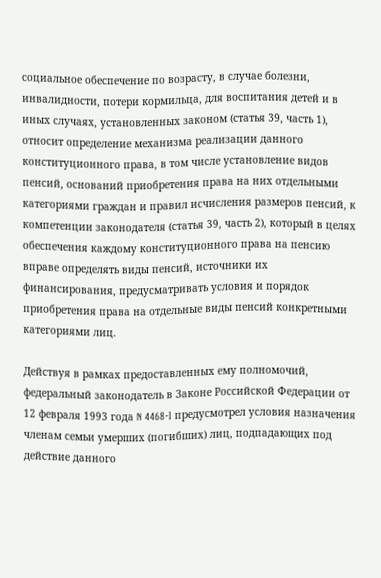социальное обеспечение по возрасту, в случае болезни, инвалидности, потери кормильца, для воспитания детей и в иных случаях, установленных законом (статья 39, часть 1), относит определение механизма реализации данного конституционного права, в том числе установление видов пенсий, оснований приобретения права на них отдельными категориями граждан и правил исчисления размеров пенсий, к компетенции законодателя (статья 39, часть 2), который в целях обеспечения каждому конституционного права на пенсию вправе определять виды пенсий, источники их финансирования, предусматривать условия и порядок приобретения права на отдельные виды пенсий конкретными категориями лиц.

Действуя в рамках предоставленных ему полномочий, федеральный законодатель в Законе Российской Федерации от 12 февраля 1993 года N 4468-I предусмотрел условия назначения членам семьи умерших (погибших) лиц, подпадающих под действие данного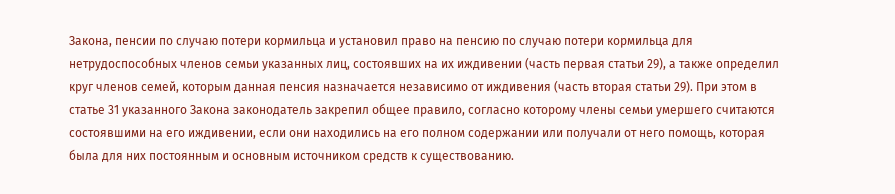Закона, пенсии по случаю потери кормильца и установил право на пенсию по случаю потери кормильца для нетрудоспособных членов семьи указанных лиц, состоявших на их иждивении (часть первая статьи 29), а также определил круг членов семей, которым данная пенсия назначается независимо от иждивения (часть вторая статьи 29). При этом в статье 31 указанного Закона законодатель закрепил общее правило, согласно которому члены семьи умершего считаются состоявшими на его иждивении, если они находились на его полном содержании или получали от него помощь, которая была для них постоянным и основным источником средств к существованию.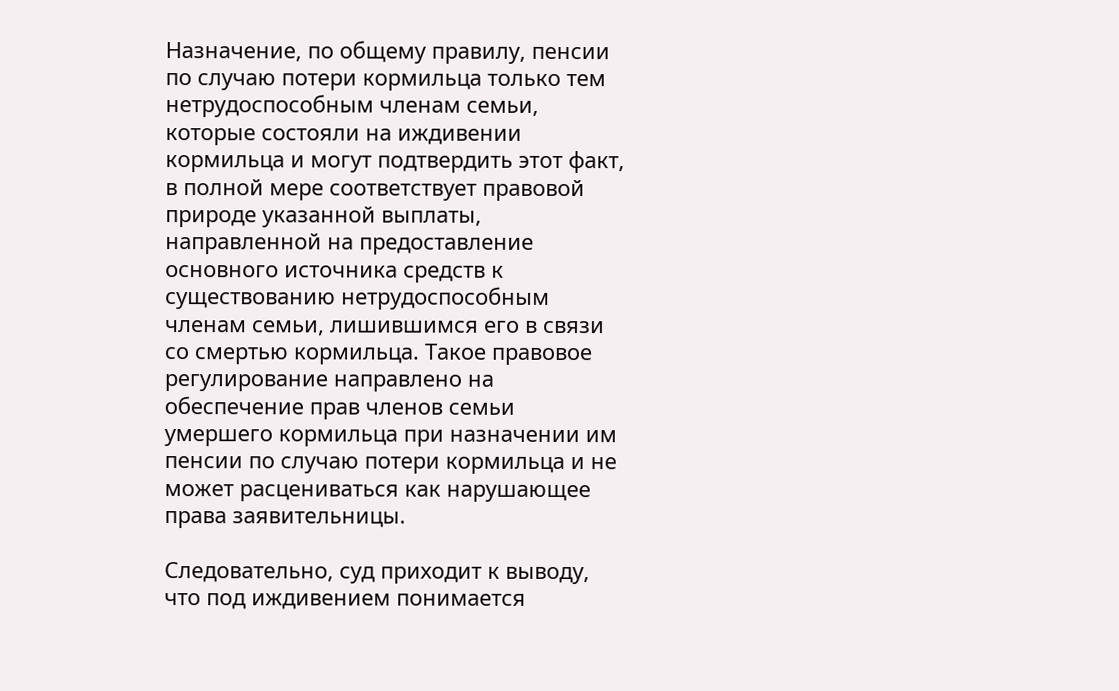Назначение, по общему правилу, пенсии по случаю потери кормильца только тем нетрудоспособным членам семьи, которые состояли на иждивении кормильца и могут подтвердить этот факт, в полной мере соответствует правовой природе указанной выплаты, направленной на предоставление основного источника средств к существованию нетрудоспособным членам семьи, лишившимся его в связи со смертью кормильца. Такое правовое регулирование направлено на обеспечение прав членов семьи умершего кормильца при назначении им пенсии по случаю потери кормильца и не может расцениваться как нарушающее права заявительницы.

Следовательно, суд приходит к выводу, что под иждивением понимается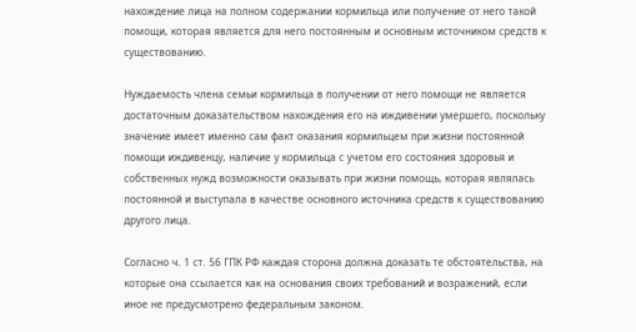нахождение лица на полном содержании кормильца или получение от него такой помощи, которая является для него постоянным и основным источником средств к существованию.

Нуждаемость члена семьи кормильца в получении от него помощи не является достаточным доказательством нахождения его на иждивении умершего, поскольку значение имеет именно сам факт оказания кормильцем при жизни постоянной помощи иждивенцу, наличие у кормильца с учетом его состояния здоровья и собственных нужд возможности оказывать при жизни помощь, которая являлась постоянной и выступала в качестве основного источника средств к существованию другого лица.

Согласно ч. 1 ст. 56 ГПК РФ каждая сторона должна доказать те обстоятельства, на которые она ссылается как на основания своих требований и возражений, если иное не предусмотрено федеральным законом.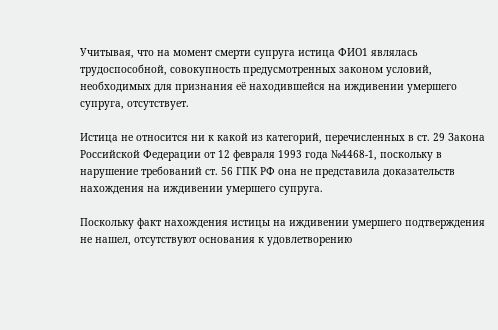Учитывая, что на момент смерти супруга истица ФИО1 являлась трудоспособной, совокупность предусмотренных законом условий, необходимых для признания её находившейся на иждивении умершего супруга, отсутствует.

Истица не относится ни к какой из категорий, перечисленных в ст. 29 Закона Российской Федерации от 12 февраля 1993 года №4468-1, поскольку в нарушение требований ст. 56 ГПК РФ она не представила доказательств нахождения на иждивении умершего супруга.

Поскольку факт нахождения истицы на иждивении умершего подтверждения не нашел, отсутствуют основания к удовлетворению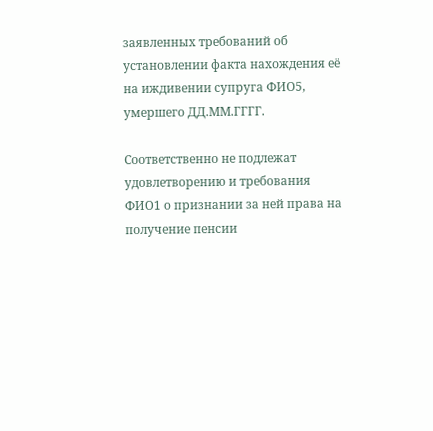заявленных требований об установлении факта нахождения её на иждивении супруга ФИО5, умершего ДД.ММ.ГГГГ.

Соответственно не подлежат удовлетворению и требования ФИО1 о признании за ней права на получение пенсии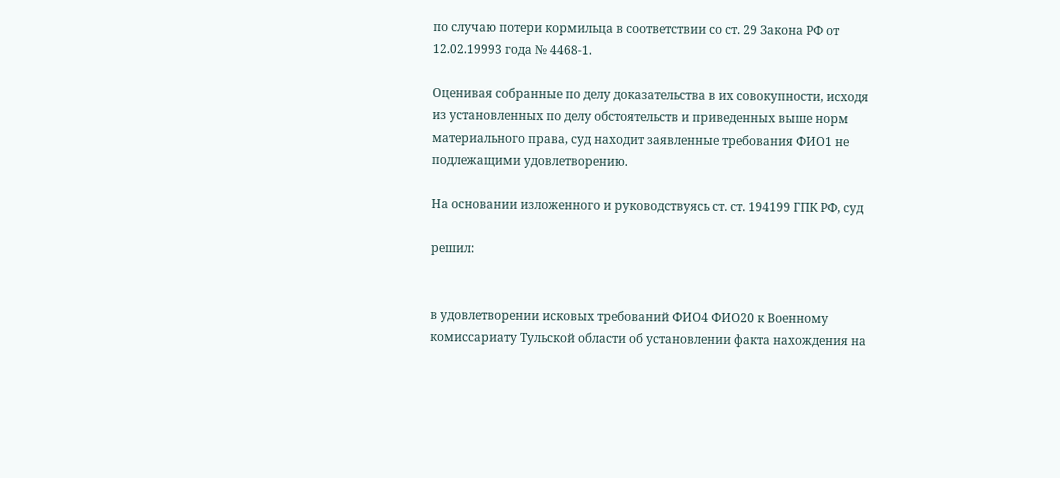по случаю потери кормильца в соответствии со ст. 29 Закона РФ от 12.02.19993 года № 4468-1.

Оценивая собранные по делу доказательства в их совокупности, исходя из установленных по делу обстоятельств и приведенных выше норм материального права, суд находит заявленные требования ФИО1 не подлежащими удовлетворению.

На основании изложенного и руководствуясь ст. ст. 194199 ГПК РФ, суд

решил:


в удовлетворении исковых требований ФИО4 ФИО20 к Военному комиссариату Тульской области об установлении факта нахождения на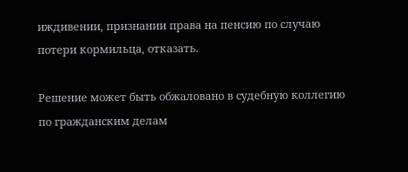иждивении, признании права на пенсию по случаю потери кормильца, отказать.

Решение может быть обжаловано в судебную коллегию по гражданским делам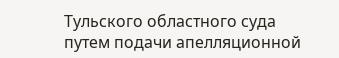Тульского областного суда путем подачи апелляционной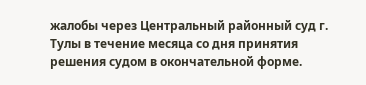жалобы через Центральный районный суд г. Тулы в течение месяца со дня принятия решения судом в окончательной форме.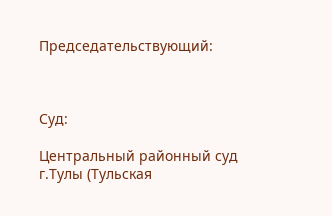Председательствующий:



Суд:

Центральный районный суд г.Тулы (Тульская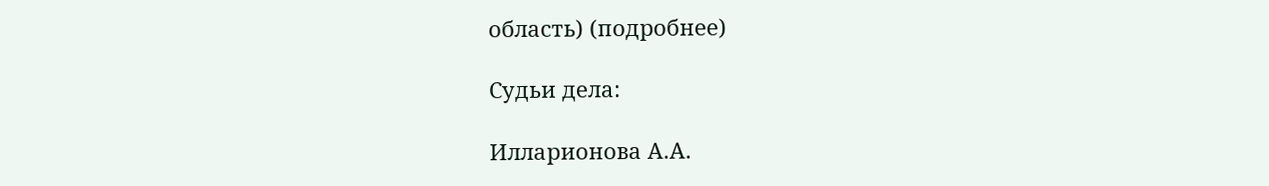область) (подробнее)

Судьи дела:

Илларионова А.А.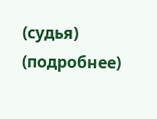(судья) (подробнее)